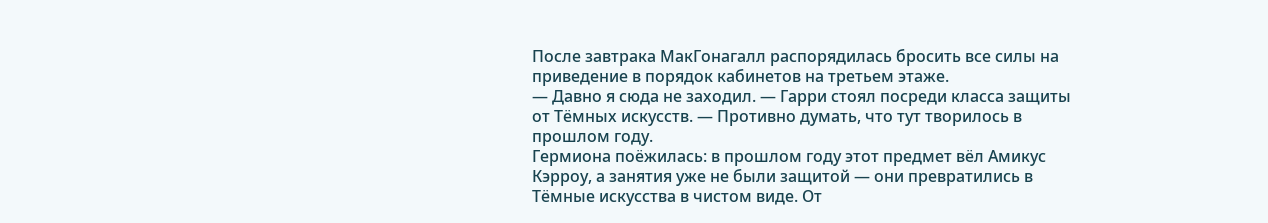После завтрака МакГонагалл распорядилась бросить все силы на приведение в порядок кабинетов на третьем этаже.
— Давно я сюда не заходил. — Гарри стоял посреди класса защиты от Тёмных искусств. — Противно думать, что тут творилось в прошлом году.
Гермиона поёжилась: в прошлом году этот предмет вёл Амикус Кэрроу, а занятия уже не были защитой — они превратились в Тёмные искусства в чистом виде. От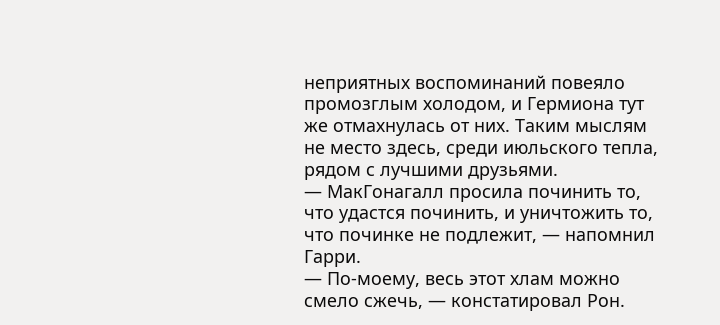неприятных воспоминаний повеяло промозглым холодом, и Гермиона тут же отмахнулась от них. Таким мыслям не место здесь, среди июльского тепла, рядом с лучшими друзьями.
— МакГонагалл просила починить то, что удастся починить, и уничтожить то, что починке не подлежит, — напомнил Гарри.
— По-моему, весь этот хлам можно смело сжечь, — констатировал Рон.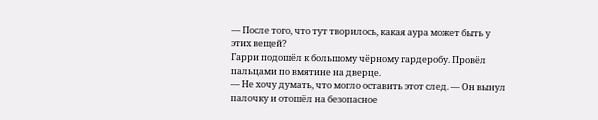— После того, что тут творилось, какая аура может быть у этих вещей?
Гарри подошёл к большому чёрному гардеробу. Провёл пальцами по вмятине на дверце.
— Не хочу думать, что могло оставить этот след. — Он вынул палочку и отошёл на безопасное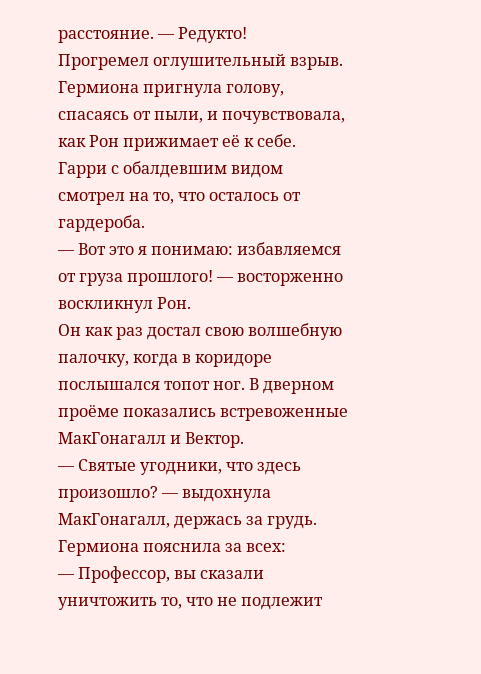расстояние. — Редукто!
Прогремел оглушительный взрыв. Гермиона пригнула голову, спасаясь от пыли, и почувствовала, как Рон прижимает её к себе. Гарри с обалдевшим видом смотрел на то, что осталось от гардероба.
— Вот это я понимаю: избавляемся от груза прошлого! — восторженно воскликнул Рон.
Он как раз достал свою волшебную палочку, когда в коридоре послышался топот ног. В дверном проёме показались встревоженные МакГонагалл и Вектор.
— Святые угодники, что здесь произошло? — выдохнула МакГонагалл, держась за грудь.
Гермиона пояснила за всех:
— Профессор, вы сказали уничтожить то, что не подлежит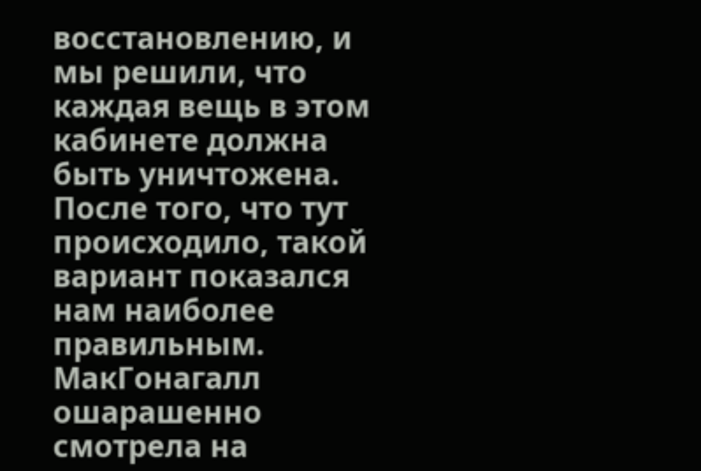восстановлению, и мы решили, что каждая вещь в этом кабинете должна быть уничтожена. После того, что тут происходило, такой вариант показался нам наиболее правильным.
МакГонагалл ошарашенно смотрела на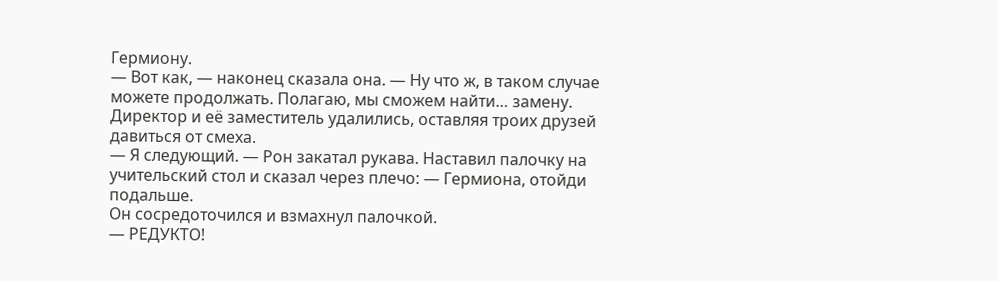Гермиону.
— Вот как, — наконец сказала она. — Ну что ж, в таком случае можете продолжать. Полагаю, мы сможем найти… замену.
Директор и её заместитель удалились, оставляя троих друзей давиться от смеха.
— Я следующий. — Рон закатал рукава. Наставил палочку на учительский стол и сказал через плечо: — Гермиона, отойди подальше.
Он сосредоточился и взмахнул палочкой.
— РЕДУКТО!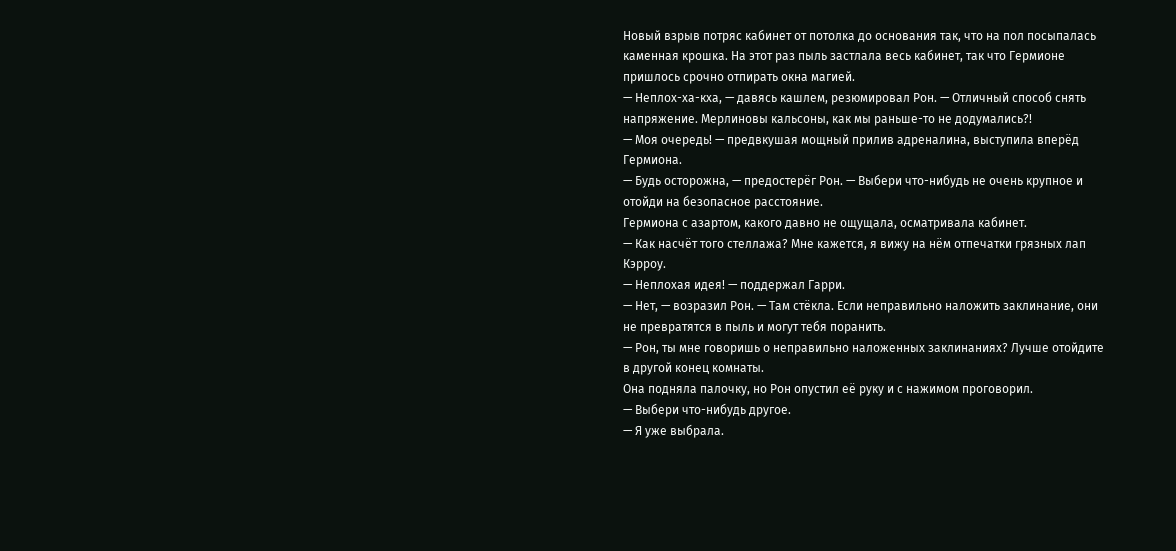Новый взрыв потряс кабинет от потолка до основания так, что на пол посыпалась каменная крошка. На этот раз пыль застлала весь кабинет, так что Гермионе пришлось срочно отпирать окна магией.
— Неплох-ха-кха, — давясь кашлем, резюмировал Рон. — Отличный способ снять напряжение. Мерлиновы кальсоны, как мы раньше-то не додумались?!
— Моя очередь! — предвкушая мощный прилив адреналина, выступила вперёд Гермиона.
— Будь осторожна, — предостерёг Рон. — Выбери что-нибудь не очень крупное и отойди на безопасное расстояние.
Гермиона с азартом, какого давно не ощущала, осматривала кабинет.
— Как насчёт того стеллажа? Мне кажется, я вижу на нём отпечатки грязных лап Кэрроу.
— Неплохая идея! — поддержал Гарри.
— Нет, — возразил Рон. — Там стёкла. Если неправильно наложить заклинание, они не превратятся в пыль и могут тебя поранить.
— Рон, ты мне говоришь о неправильно наложенных заклинаниях? Лучше отойдите в другой конец комнаты.
Она подняла палочку, но Рон опустил её руку и с нажимом проговорил.
— Выбери что-нибудь другое.
— Я уже выбрала.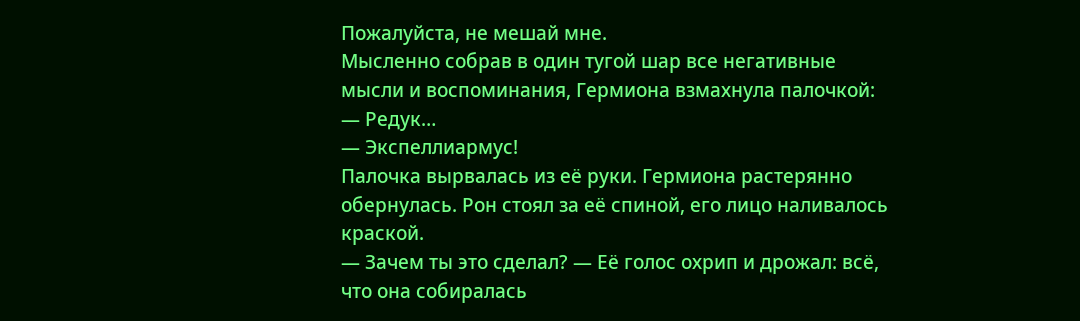Пожалуйста, не мешай мне.
Мысленно собрав в один тугой шар все негативные мысли и воспоминания, Гермиона взмахнула палочкой:
— Редук…
— Экспеллиармус!
Палочка вырвалась из её руки. Гермиона растерянно обернулась. Рон стоял за её спиной, его лицо наливалось краской.
— Зачем ты это сделал? — Её голос охрип и дрожал: всё, что она собиралась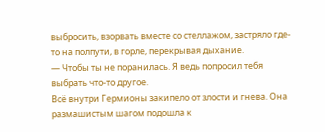выбросить, взорвать вместе со стеллажом, застряло где-то на полпути, в горле, перекрывая дыхание.
— Чтобы ты не поранилась. Я ведь попросил тебя выбрать что-то другое.
Всё внутри Гермионы закипело от злости и гнева. Она размашистым шагом подошла к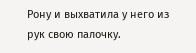Рону и выхватила у него из рук свою палочку.